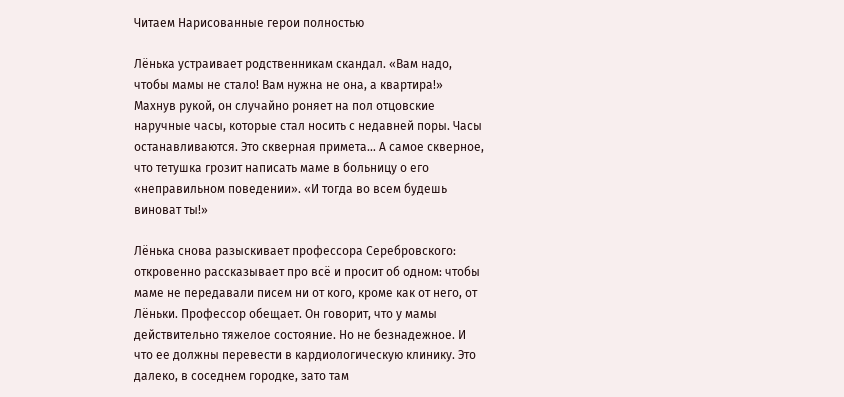Читаем Нарисованные герои полностью

Лёнька устраивает родственникам скандал. «Вам надо, чтобы мамы не стало! Вам нужна не она, а квартира!» Махнув рукой, он случайно роняет на пол отцовские наручные часы, которые стал носить с недавней поры. Часы останавливаются. Это скверная примета… А самое скверное, что тетушка грозит написать маме в больницу о его «неправильном поведении». «И тогда во всем будешь виноват ты!»

Лёнька снова разыскивает профессора Серебровского: откровенно рассказывает про всё и просит об одном: чтобы маме не передавали писем ни от кого, кроме как от него, от Лёньки. Профессор обещает. Он говорит, что у мамы действительно тяжелое состояние. Но не безнадежное. И что ее должны перевести в кардиологическую клинику. Это далеко, в соседнем городке, зато там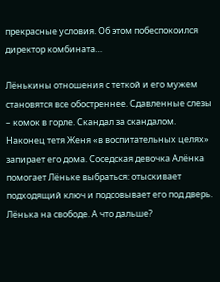прекрасные условия. Об этом побеспокоился директор комбината…

Лёнькины отношения с теткой и его мужем становятся все обостреннее. Сдавленные слезы – комок в горле. Скандал за скандалом. Наконец тетя Женя «в воспитательных целях» запирает его дома. Соседская девочка Алёнка помогает Лёньке выбраться: отыскивает подходящий ключ и подсовывает его под дверь. Лёнька на свободе. А что дальше?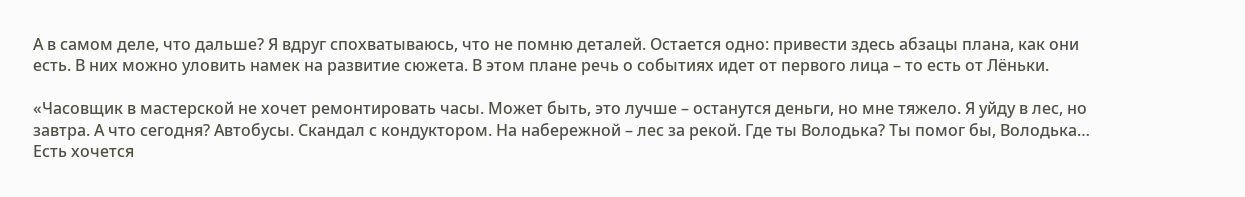А в самом деле, что дальше? Я вдруг спохватываюсь, что не помню деталей. Остается одно: привести здесь абзацы плана, как они есть. В них можно уловить намек на развитие сюжета. В этом плане речь о событиях идет от первого лица – то есть от Лёньки.

«Часовщик в мастерской не хочет ремонтировать часы. Может быть, это лучше – останутся деньги, но мне тяжело. Я уйду в лес, но завтра. А что сегодня? Автобусы. Скандал с кондуктором. На набережной – лес за рекой. Где ты Володька? Ты помог бы, Володька… Есть хочется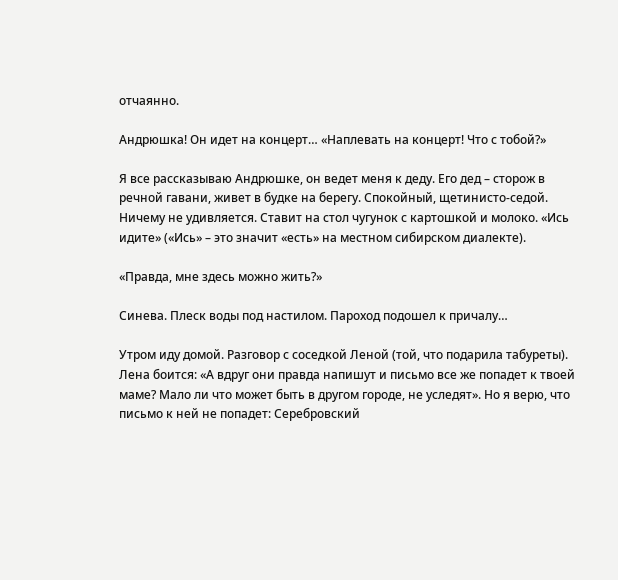отчаянно.

Андрюшка! Он идет на концерт… «Наплевать на концерт! Что с тобой?»

Я все рассказываю Андрюшке, он ведет меня к деду. Его дед – сторож в речной гавани, живет в будке на берегу. Спокойный, щетинисто-седой. Ничему не удивляется. Ставит на стол чугунок с картошкой и молоко. «Ись идите» («Ись» – это значит «есть» на местном сибирском диалекте).

«Правда, мне здесь можно жить?»

Синева. Плеск воды под настилом. Пароход подошел к причалу…

Утром иду домой. Разговор с соседкой Леной (той, что подарила табуреты). Лена боится: «А вдруг они правда напишут и письмо все же попадет к твоей маме? Мало ли что может быть в другом городе, не уследят». Но я верю, что письмо к ней не попадет: Серебровский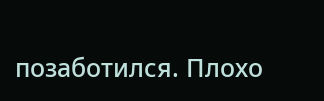позаботился. Плохо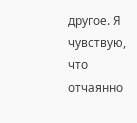другое. Я чувствую, что отчаянно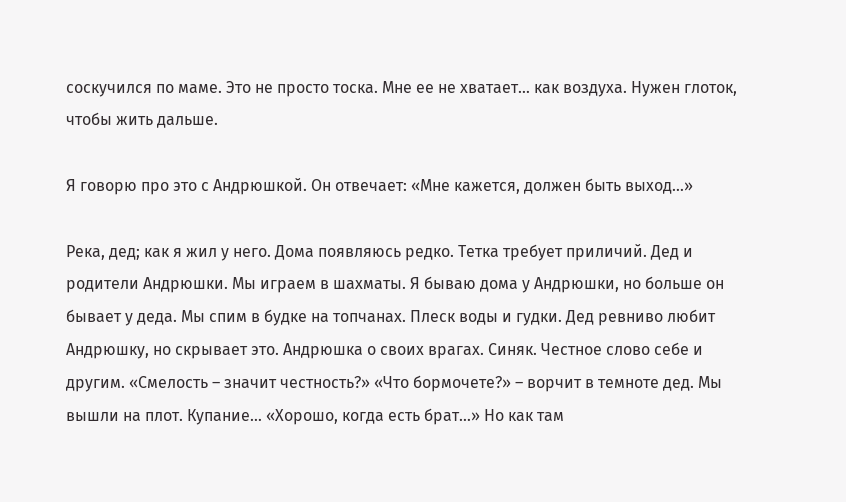соскучился по маме. Это не просто тоска. Мне ее не хватает… как воздуха. Нужен глоток, чтобы жить дальше.

Я говорю про это с Андрюшкой. Он отвечает: «Мне кажется, должен быть выход…»

Река, дед; как я жил у него. Дома появляюсь редко. Тетка требует приличий. Дед и родители Андрюшки. Мы играем в шахматы. Я бываю дома у Андрюшки, но больше он бывает у деда. Мы спим в будке на топчанах. Плеск воды и гудки. Дед ревниво любит Андрюшку, но скрывает это. Андрюшка о своих врагах. Синяк. Честное слово себе и другим. «Смелость – значит честность?» «Что бормочете?» – ворчит в темноте дед. Мы вышли на плот. Купание… «Хорошо, когда есть брат…» Но как там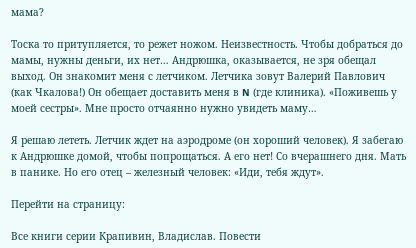мама?

Тоска то притупляется, то режет ножом. Неизвестность. Чтобы добраться до мамы, нужны деньги, их нет… Андрюшка, оказывается, не зря обещал выход. Он знакомит меня с летчиком. Летчика зовут Валерий Павлович (как Чкалова!) Он обещает доставить меня в N (где клиника). «Поживешь у моей сестры». Мне просто отчаянно нужно увидеть маму…

Я решаю лететь. Летчик ждет на аэродроме (он хороший человек). Я забегаю к Андрюшке домой, чтобы попрощаться. А его нет! Со вчерашнего дня. Мать в панике. Но его отец – железный человек: «Иди, тебя ждут».

Перейти на страницу:

Все книги серии Крапивин, Владислав. Повести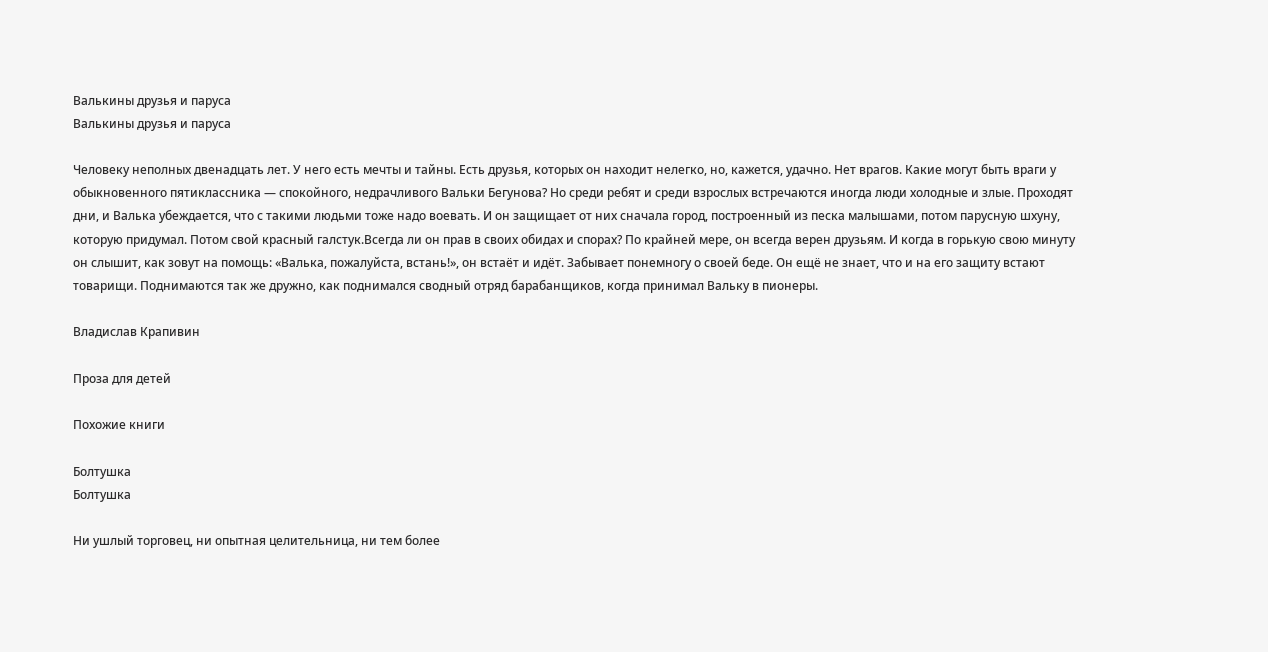Валькины друзья и паруса
Валькины друзья и паруса

Человеку неполных двенадцать лет. У него есть мечты и тайны. Есть друзья, которых он находит нелегко, но, кажется, удачно. Нет врагов. Какие могут быть враги у обыкновенного пятиклассника — спокойного, недрачливого Вальки Бегунова? Но среди ребят и среди взрослых встречаются иногда люди холодные и злые. Проходят дни, и Валька убеждается, что с такими людьми тоже надо воевать. И он защищает от них сначала город, построенный из песка малышами, потом парусную шхуну, которую придумал. Потом свой красный галстук.Всегда ли он прав в своих обидах и спорах? По крайней мере, он всегда верен друзьям. И когда в горькую свою минуту он слышит, как зовут на помощь: «Валька, пожалуйста, встань!», он встаёт и идёт. Забывает понемногу о своей беде. Он ещё не знает, что и на его защиту встают товарищи. Поднимаются так же дружно, как поднимался сводный отряд барабанщиков, когда принимал Вальку в пионеры.

Владислав Крапивин

Проза для детей

Похожие книги

Болтушка
Болтушка

Ни ушлый торговец, ни опытная целительница, ни тем более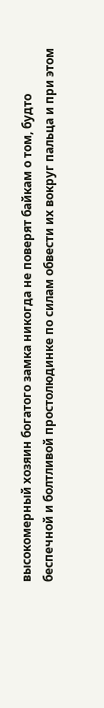высокомерный хозяин богатого замка никогда не поверят байкам о том, будто беспечной и болтливой простолюдинке по силам обвести их вокруг пальца и при этом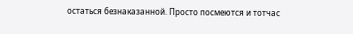остаться безнаказанной. Просто посмеются и тотчас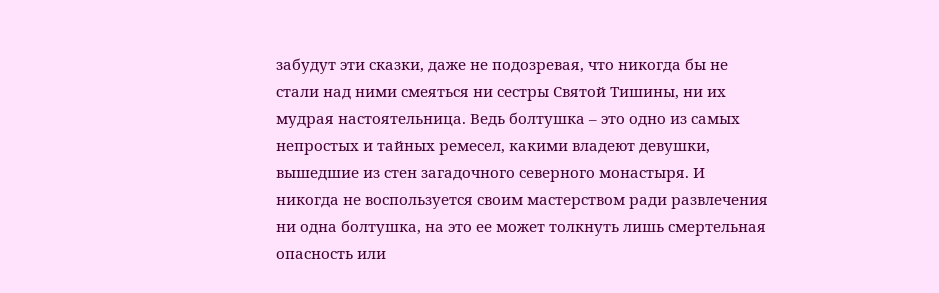забудут эти сказки, даже не подозревая, что никогда бы не стали над ними смеяться ни сестры Святой Тишины, ни их мудрая настоятельница. Ведь болтушка – это одно из самых непростых и тайных ремесел, какими владеют девушки, вышедшие из стен загадочного северного монастыря. И никогда не воспользуется своим мастерством ради развлечения ни одна болтушка, на это ее может толкнуть лишь смертельная опасность или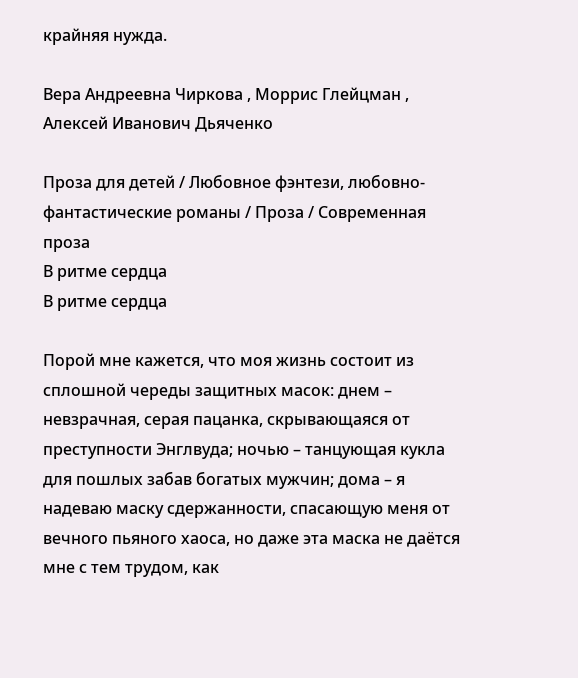крайняя нужда.

Вера Андреевна Чиркова , Моррис Глейцман , Алексей Иванович Дьяченко

Проза для детей / Любовное фэнтези, любовно-фантастические романы / Проза / Современная проза
В ритме сердца
В ритме сердца

Порой мне кажется, что моя жизнь состоит из сплошной череды защитных масок: днем – невзрачная, серая пацанка, скрывающаяся от преступности Энглвуда; ночью – танцующая кукла для пошлых забав богатых мужчин; дома – я надеваю маску сдержанности, спасающую меня от вечного пьяного хаоса, но даже эта маска не даётся мне с тем трудом, как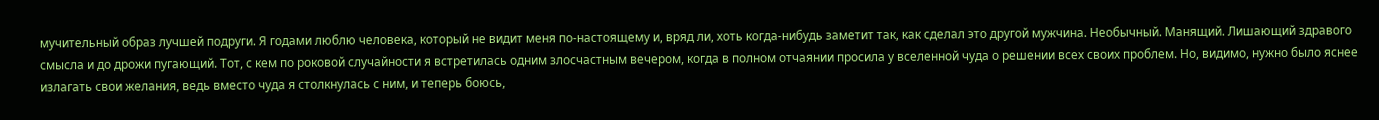мучительный образ лучшей подруги. Я годами люблю человека, который не видит меня по-настоящему и, вряд ли, хоть когда-нибудь заметит так, как сделал это другой мужчина. Необычный. Манящий. Лишающий здравого смысла и до дрожи пугающий. Тот, с кем по роковой случайности я встретилась одним злосчастным вечером, когда в полном отчаянии просила у вселенной чуда о решении всех своих проблем. Но, видимо, нужно было яснее излагать свои желания, ведь вместо чуда я столкнулась с ним, и теперь боюсь,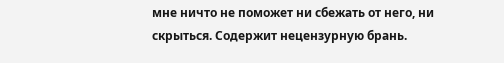мне ничто не поможет ни сбежать от него, ни скрыться. Содержит нецензурную брань.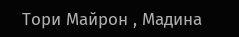Тори Майрон , Мадина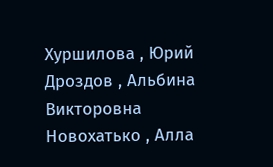Хуршилова , Юрий Дроздов , Альбина Викторовна Новохатько , Алла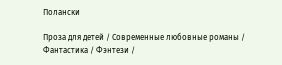Полански

Проза для детей / Современные любовные романы / Фантастика / Фэнтези /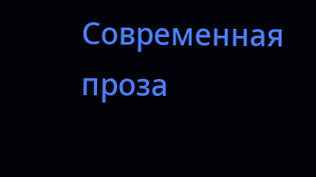Современная проза